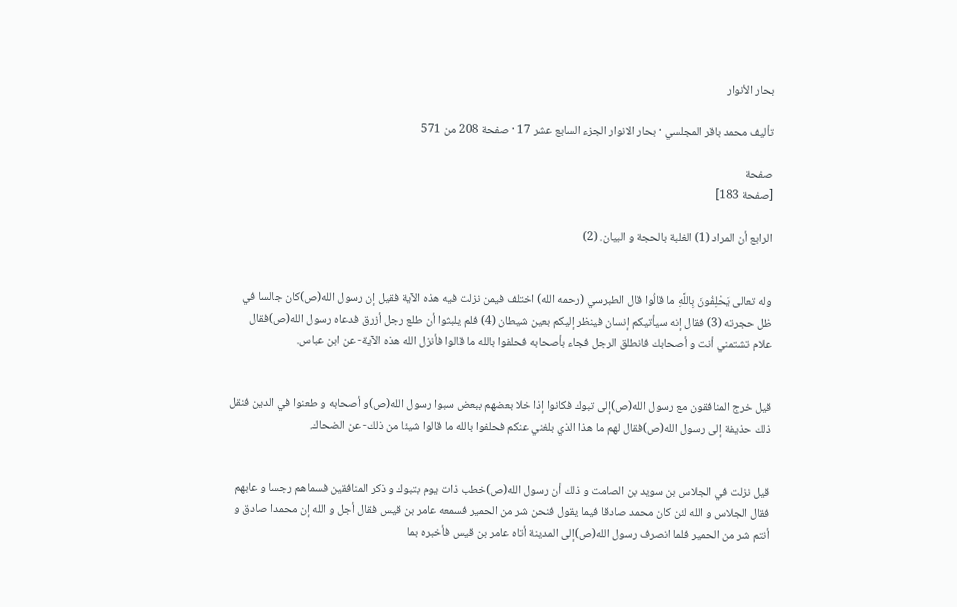بحار الأنوار

تأليف محمد باقر المجلسي · بحار الانوار الجزء السابع عشر 17 · صفحة 208 من 571

صفحة
[صفحة 183]

الرابع أن المراد (1) الغلبة بالحجة و البيان. (2)


وله تعالى يَحْلِفُونَ بِاللَّهِ ما قالُوا قال الطبرسي (رحمه الله) اختلف فيمن نزلت فيه هذه الآية فقيل إن رسول الله(ص)كان جالسا في ظل حجرته (3) فقال إنه سيأتيكم إنسان فينظر إليكم بعين شيطان (4) فلم يلبثوا أن طلع رجل أزرق فدعاه رسول الله(ص)فقال علام تشتمني أنت و أصحابك فانطلق الرجل فجاء بأصحابه فحلفوا بالله ما قالوا فأنزل الله هذه الآية- عن ابن عباس.


قيل خرج المنافقون مع رسول الله(ص)إلى تبوك فكانوا إذا خلا بعضهم ببعض سبوا رسول الله(ص)و أصحابه و طعنوا في الدين فنقل ذلك حذيفة إلى رسول الله(ص)فقال لهم ما هذا الذي بلغني عنكم فحلفوا بالله ما قالوا شيئا من ذلك- عن الضحاك.


قيل نزلت في الجلاس بن سويد بن الصامت و ذلك أن رسول الله(ص)خطب ذات يوم بتبوك و ذكر المنافقين فسماهم رجسا و عابهم فقال الجلاس و الله لئن كان محمد صادقا فيما يقول فنحن شر من الحمير فسمعه عامر بن قيس فقال أجل و الله إن محمدا صادق و أنتم شر من الحمير فلما انصرف رسول الله(ص)إلى المدينة أتاه عامر بن قيس فأخبره بما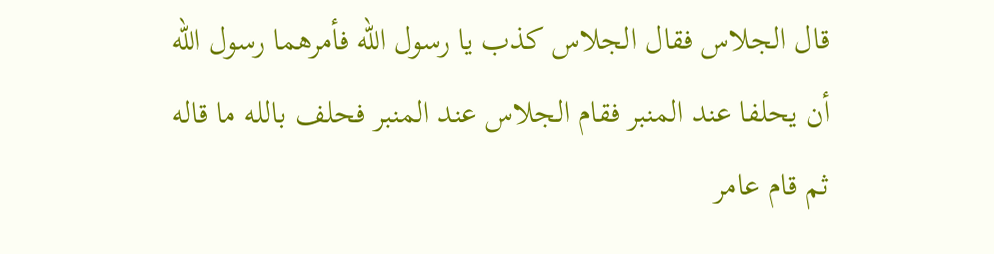قال الجلاس فقال الجلاس كذب يا رسول الله فأمرهما رسول الله أن يحلفا عند المنبر فقام الجلاس عند المنبر فحلف بالله ما قاله ثم قام عامر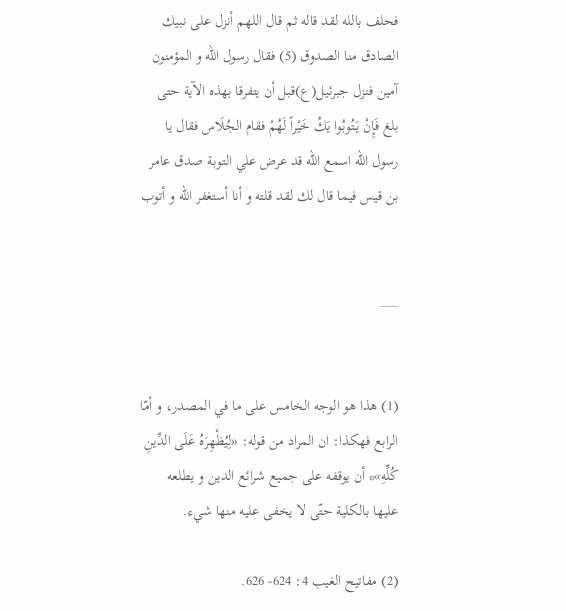فحلف بالله لقد قاله ثم قال اللهم أنزل على نبيك الصادق منا الصدوق (5) فقال رسول الله و المؤمنون آمين فنزل جبرئيل(ع)قبل أن يتفرقا بهذه الآية حتى بلغ فَإِنْ يَتُوبُوا يَكُ خَيْراً لَهُمْ فقام الجُلَاس فقال يا رسول الله اسمع الله قد عرض علي التوبة صدق عامر بن قيس فيما قال لك لقد قلته و أنا أستغفر الله و أتوب


___


(1) هذا هو الوجه الخامس على ما في المصدر، و أمّا الرابع فهكذا: ان المراد من قوله: «لِيُظْهِرَهُ عَلَى الدِّينِ كُلِّهِ»* أن يوقفه على جميع شرائع الدين و يطلعه عليها بالكلية حتّى لا يخفى عليه منها شيء.

(2) مفاتيح الغيب 4: 624- 626.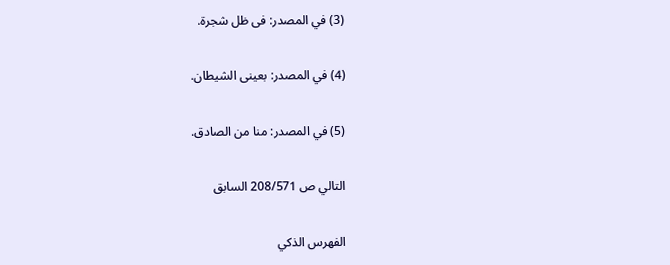(3) في المصدر: فى ظل شجرة.

(4) في المصدر: بعينى الشيطان.

(5) في المصدر: منا من الصادق.

التالي ص 208/571 السابق

الفهرس الذكي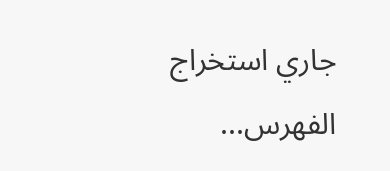جاري استخراج الفهرس...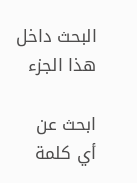البحث داخل هذا الجزء

ابحث عن أي كلمة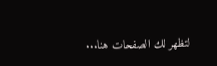لتظهر لك الصفحات هنا...